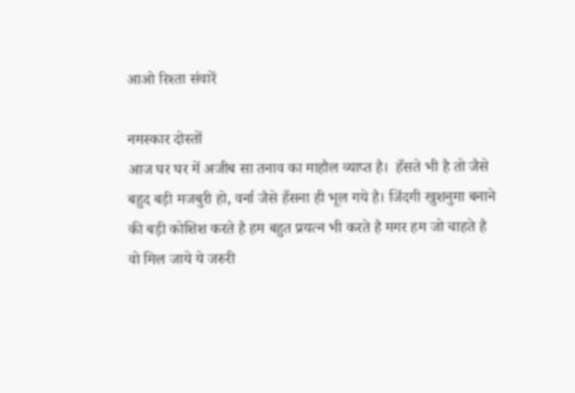आओ रिश्ता संवारें

नमस्कार दोस्तों
आज घर घर में अजीब सा तनाव का माहौल व्याप्त है।  हँसते भी है तो जैसे बहुद बड़ी मजबुरी हो, वर्ना जैसे हँसना ही भूल गये है। जिंदगी खुशनुमा बनाने की बड़ी कोशिश करते है हम बहुत प्रयत्न भी करते है मगर हम जो चाहते है वो मिल जाये ये जरुरी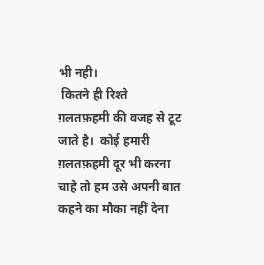भी नही।
 कितने ही रिश्ते  ग़लतफ़हमी की वजह से टूट जाते है।  कोई हमारी ग़लतफ़हमी दूर भी करना चाहे तो हम उसे अपनी बात कहने का मौका नहीं देना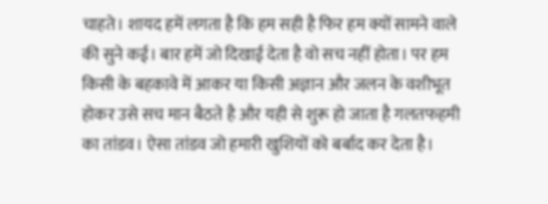चाहते। शायद हमें लगता है कि हम सही है फिर हम क्यों सामने वाले की सुने कई। बार हमें जो दिखाई देता है वो सच नहीं होता। पर हम किसी के बहकावे में आकर या किसी अज्ञान और जलन के वशीभूत होकर उसे सच मान बैठते है और यही से शुरू हो जाता है गलतफहमी का तांडव। ऐसा तांडव जो हमारी खुशियों को बर्बाद कर देता है।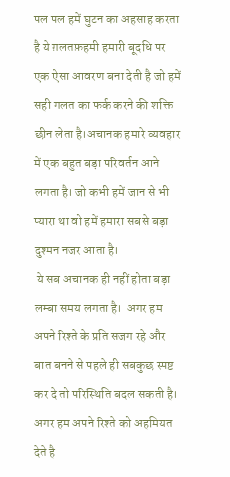पल पल हमें घुटन का अहसाह करता है ये ग़लतफ़हमी हमारी बूदधि पर एक ऐसा आवरण बना देती है जो हमें सही गलत का फर्क करने की शक्ति छीन लेता है।अचानक हमारे व्यवहार में एक बहुत बड़ा परिवर्तन आने लगता है। जो कभी हमें जान से भी प्यारा था वो हमें हमारा सबसे बड़ा दुश्मन नजर आता है।
 ये सब अचानक ही नहीं होता बड़ा लम्बा समय लगता है।  अगर हम अपने रिश्ते के प्रति सजग रहे और बात बनने से पहले ही सबकुछ स्पष्ट कर दे तो परिस्थिति बदल सकती है। अगर हम अपने रिश्ते को अहमियत देते है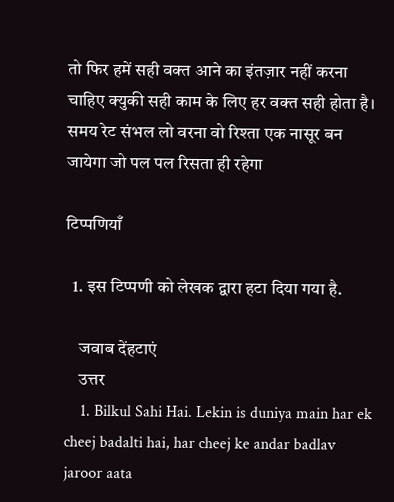तो फिर हमें सही वक्त आने का इंतज़ार नहीं करना चाहिए क्युकी सही काम के लिए हर वक्त सही होता है।  समय रेट संभल लो वरना वो रिश्ता एक नासूर बन जायेगा जो पल पल रिसता ही रहेगा

टिप्पणियाँ

  1. इस टिप्पणी को लेखक द्वारा हटा दिया गया है.

    जवाब देंहटाएं
    उत्तर
    1. Bilkul Sahi Hai. Lekin is duniya main har ek cheej badalti hai, har cheej ke andar badlav jaroor aata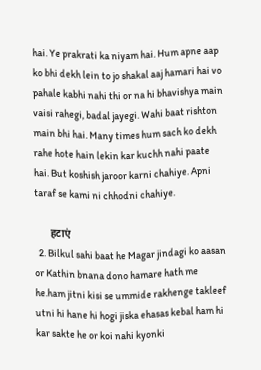hai. Ye prakrati ka niyam hai. Hum apne aap ko bhi dekh lein to jo shakal aaj hamari hai vo pahale kabhi nahi thi or na hi bhavishya main vaisi rahegi, badal jayegi. Wahi baat rishton main bhi hai. Many times hum sach ko dekh rahe hote hain lekin kar kuchh nahi paate hai. But koshish jaroor karni chahiye. Apni taraf se kami ni chhodni chahiye.

      हटाएं
  2. Bilkul sahi baat he Magar jindagi ko aasan or Kathin bnana dono hamare hath me he.ham jitni kisi se ummide rakhenge takleef utni hi hane hi hogi jiska ehasas kebal ham hi kar sakte he or koi nahi kyonki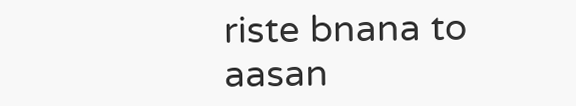riste bnana to aasan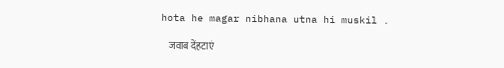hota he magar nibhana utna hi muskil .

    जवाब देंहटाएं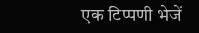एक टिप्पणी भेजें